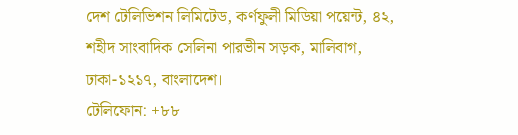দেশ টেলিভিশন লিমিটেড, কর্ণফুলী মিডিয়া পয়েন্ট, ৪২, শহীদ সাংবাদিক সেলিনা পারভীন সড়ক, মালিবাগ, ঢাকা-১২১৭, বাংলাদেশ।
টেলিফোন: +৮৮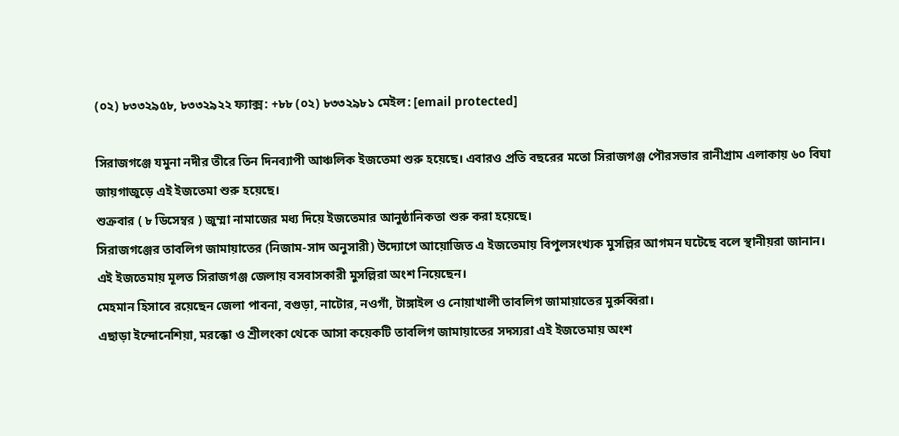(০২) ৮৩৩২৯৫৮, ৮৩৩২৯২২ ফ্যাক্স: +৮৮ (০২) ৮৩৩২৯৮১ মেইল: [email protected]

সিরাজগঞ্জে যমুনা নদীর তীরে তিন দিনব্যাপী আঞ্চলিক ইজতেমা শুরু হয়েছে। এবারও প্রতি বছরের মতো সিরাজগঞ্জ পৌরসভার রানীগ্রাম এলাকায় ৬০ বিঘা জায়গাজুড়ে এই ইজতেমা শুরু হয়েছে।
শুক্রবার ( ৮ ডিসেম্বর ) জুম্মা নামাজের মধ্য দিয়ে ইজতেমার আনুষ্ঠানিকতা শুরু করা হয়েছে।
সিরাজগঞ্জের তাবলিগ জামায়াতের (নিজাম-সাদ অনুসারী) উদ্যোগে আয়োজিত এ ইজতেমায় বিপুলসংখ্যক মুসল্লির আগমন ঘটেছে বলে স্থানীয়রা জানান।
এই ইজতেমায় মূলত সিরাজগঞ্জ জেলায় বসবাসকারী মুসল্লিরা অংশ নিয়েছেন।
মেহমান হিসাবে রয়েছেন জেলা পাবনা, বগুড়া, নাটোর, নওগাঁ, টাঙ্গাইল ও নোয়াখালী তাবলিগ জামায়াতের মুরুব্বিরা।
এছাড়া ইন্দোনেশিয়া, মরক্কো ও শ্রীলংকা থেকে আসা কয়েকটি তাবলিগ জামায়াতের সদস্যরা এই ইজতেমায় অংশ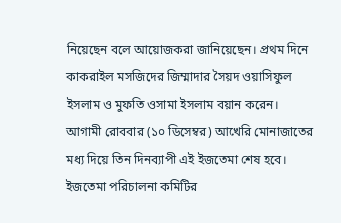নিয়েছেন বলে আয়োজকরা জানিয়েছেন। প্রথম দিনে কাকরাইল মসজিদের জিম্মাদার সৈয়দ ওয়াসিফুল ইসলাম ও মুফতি ওসামা ইসলাম বয়ান করেন।
আগামী রোববার (১০ ডিসেম্বর) আখেরি মোনাজাতের মধ্য দিয়ে তিন দিনব্যাপী এই ইজতেমা শেষ হবে।
ইজতেমা পরিচালনা কমিটির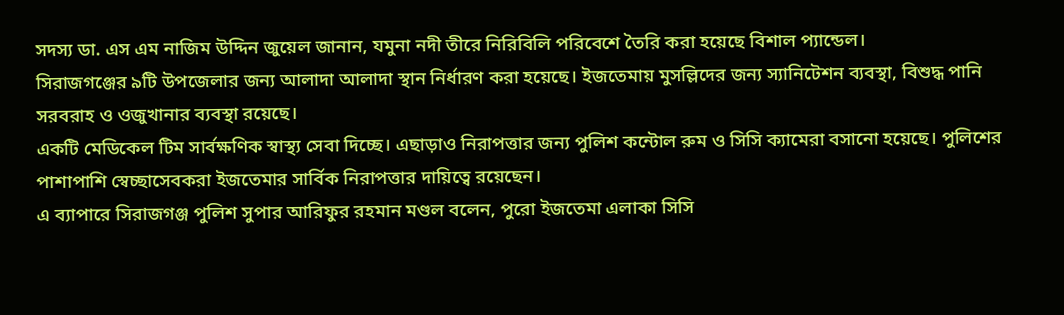সদস্য ডা. এস এম নাজিম উদ্দিন জুয়েল জানান, যমুনা নদী তীরে নিরিবিলি পরিবেশে তৈরি করা হয়েছে বিশাল প্যান্ডেল।
সিরাজগঞ্জের ৯টি উপজেলার জন্য আলাদা আলাদা স্থান নির্ধারণ করা হয়েছে। ইজতেমায় মুসল্লিদের জন্য স্যানিটেশন ব্যবস্থা, বিশুদ্ধ পানি সরবরাহ ও ওজুখানার ব্যবস্থা রয়েছে।
একটি মেডিকেল টিম সার্বক্ষণিক স্বাস্থ্য সেবা দিচ্ছে। এছাড়াও নিরাপত্তার জন্য পুলিশ কন্টোল রুম ও সিসি ক্যামেরা বসানো হয়েছে। পুলিশের পাশাপাশি স্বেচ্ছাসেবকরা ইজতেমার সার্বিক নিরাপত্তার দায়িত্বে রয়েছেন।
এ ব্যাপারে সিরাজগঞ্জ পুলিশ সুপার আরিফুর রহমান মণ্ডল বলেন, পুরো ইজতেমা এলাকা সিসি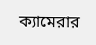ক্যামেরার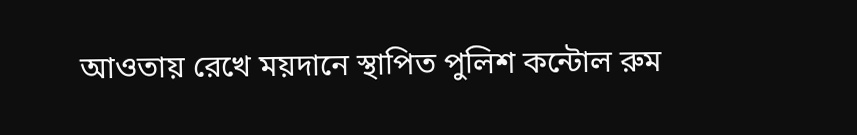আওতায় রেখে ময়দানে স্থাপিত পুলিশ কন্টোল রুম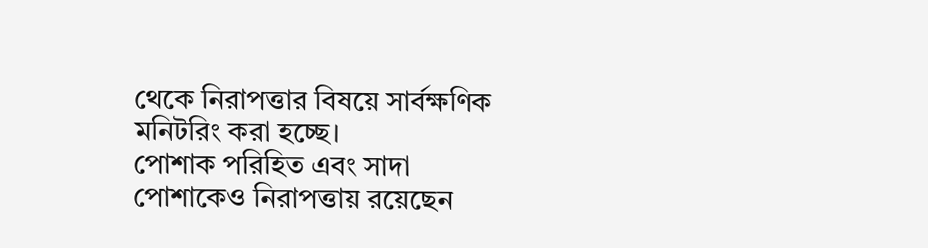থেকে নিরাপত্তার বিষয়ে সার্বক্ষণিক মনিটরিং করা হচ্ছে।
পোশাক পরিহিত এবং সাদা পোশাকেও নিরাপত্তায় রয়েছেন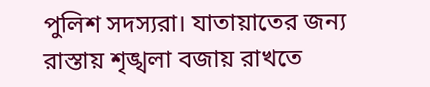পুলিশ সদস্যরা। যাতায়াতের জন্য রাস্তায় শৃঙ্খলা বজায় রাখতে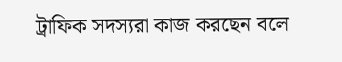ট্রাফিক সদস্যরা কাজ করছেন বলে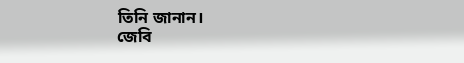তিনি জানান।
জেবি